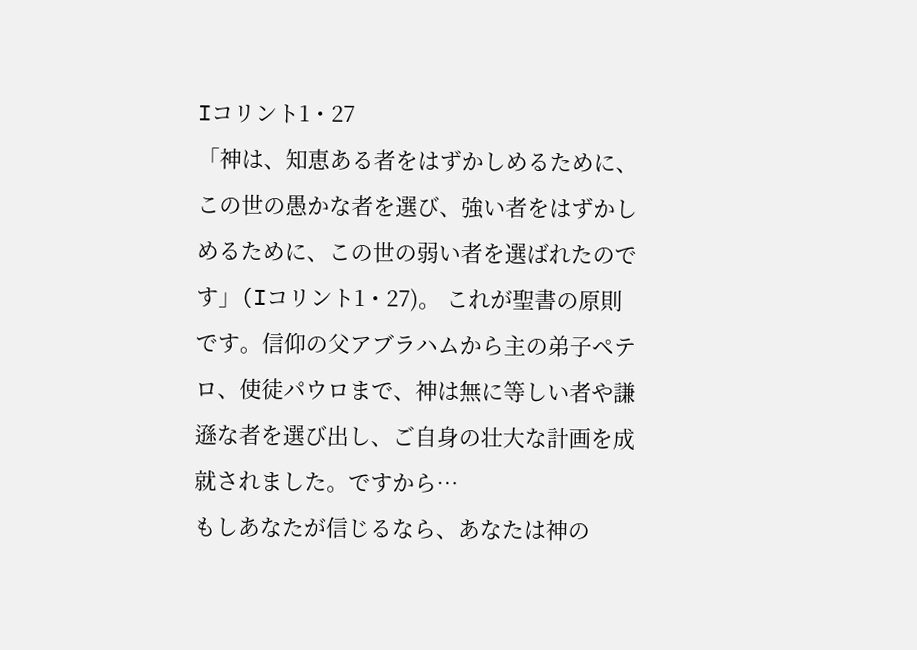Iコリント1・27
「神は、知恵ある者をはずかしめるために、この世の愚かな者を選び、強い者をはずかしめるために、この世の弱い者を選ばれたのです」(Iコリント1・27)。 これが聖書の原則です。信仰の父アブラハムから主の弟子ペテロ、使徒パウロまで、神は無に等しい者や謙遜な者を選び出し、ご自身の壮大な計画を成就されました。ですから…
もしあなたが信じるなら、あなたは神の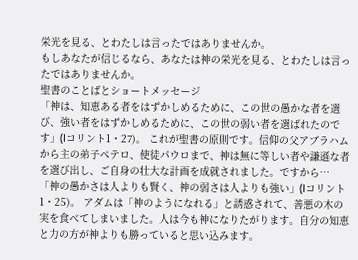栄光を見る、とわたしは言ったではありませんか。
もしあなたが信じるなら、あなたは神の栄光を見る、とわたしは言ったではありませんか。
聖書のことばとショートメッセージ
「神は、知恵ある者をはずかしめるために、この世の愚かな者を選び、強い者をはずかしめるために、この世の弱い者を選ばれたのです」(Iコリント1・27)。 これが聖書の原則です。信仰の父アブラハムから主の弟子ペテロ、使徒パウロまで、神は無に等しい者や謙遜な者を選び出し、ご自身の壮大な計画を成就されました。ですから…
「神の愚かさは人よりも賢く、神の弱さは人よりも強い」(Iコリント1・25)。 アダムは「神のようになれる」と誘惑されて、善悪の木の実を食べてしまいました。人は今も神になりたがります。自分の知恵と力の方が神よりも勝っていると思い込みます。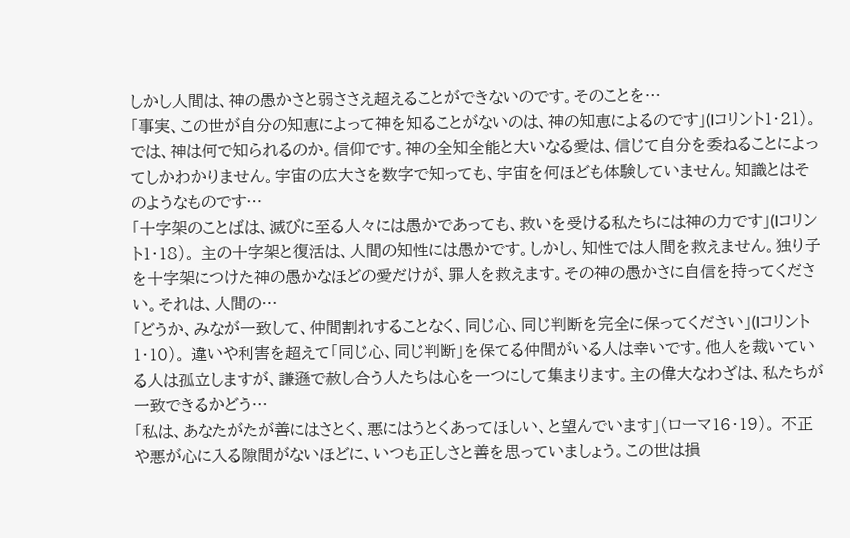しかし人間は、神の愚かさと弱ささえ超えることができないのです。そのことを…
「事実、この世が自分の知恵によって神を知ることがないのは、神の知恵によるのです」(Iコリント1・21)。 では、神は何で知られるのか。信仰です。神の全知全能と大いなる愛は、信じて自分を委ねることによってしかわかりません。宇宙の広大さを数字で知っても、宇宙を何ほども体験していません。知識とはそのようなものです…
「十字架のことばは、滅びに至る人々には愚かであっても、救いを受ける私たちには神の力です」(Iコリント1・18)。 主の十字架と復活は、人間の知性には愚かです。しかし、知性では人間を救えません。独り子を十字架につけた神の愚かなほどの愛だけが、罪人を救えます。その神の愚かさに自信を持ってください。それは、人間の…
「どうか、みなが一致して、仲間割れすることなく、同じ心、同じ判断を完全に保ってください」(Iコリント1・10)。 違いや利害を超えて「同じ心、同じ判断」を保てる仲間がいる人は幸いです。他人を裁いている人は孤立しますが、謙遜で赦し合う人たちは心を一つにして集まります。主の偉大なわざは、私たちが一致できるかどう…
「私は、あなたがたが善にはさとく、悪にはうとくあってほしい、と望んでいます」(ローマ16・19)。 不正や悪が心に入る隙間がないほどに、いつも正しさと善を思っていましょう。この世は損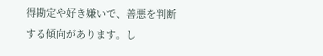得勘定や好き嫌いで、善悪を判断する傾向があります。し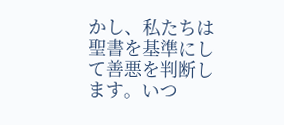かし、私たちは聖書を基準にして善悪を判断します。いつ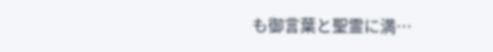も御言葉と聖霊に満…